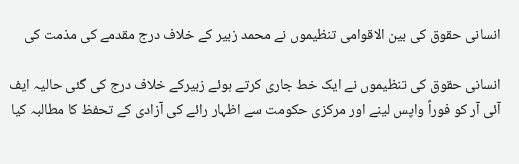انسانی حقوق کی بین الاقوامی تنظیموں نے محمد زبیر کے خلاف درج مقدمے کی مذمت کی

انسانی حقوق کی تنظیموں نے ایک خط جاری کرتے ہوئے زبیرکے خلاف درج کی گئی حالیہ ایف آئی آر کو فوراً واپس لینے اور مرکزی حکومت سے اظہار رائے کی آزادی کے تحفظ کا مطالبہ کیا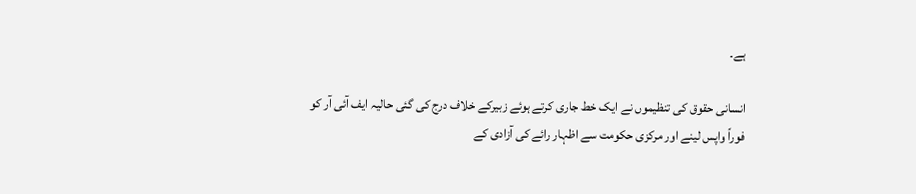ہے۔

انسانی حقوق کی تنظیموں نے ایک خط جاری کرتے ہوئے زبیرکے خلاف درج کی گئی حالیہ ایف آئی آر کو فوراً واپس لینے اور مرکزی حکومت سے اظہار رائے کی آزادی کے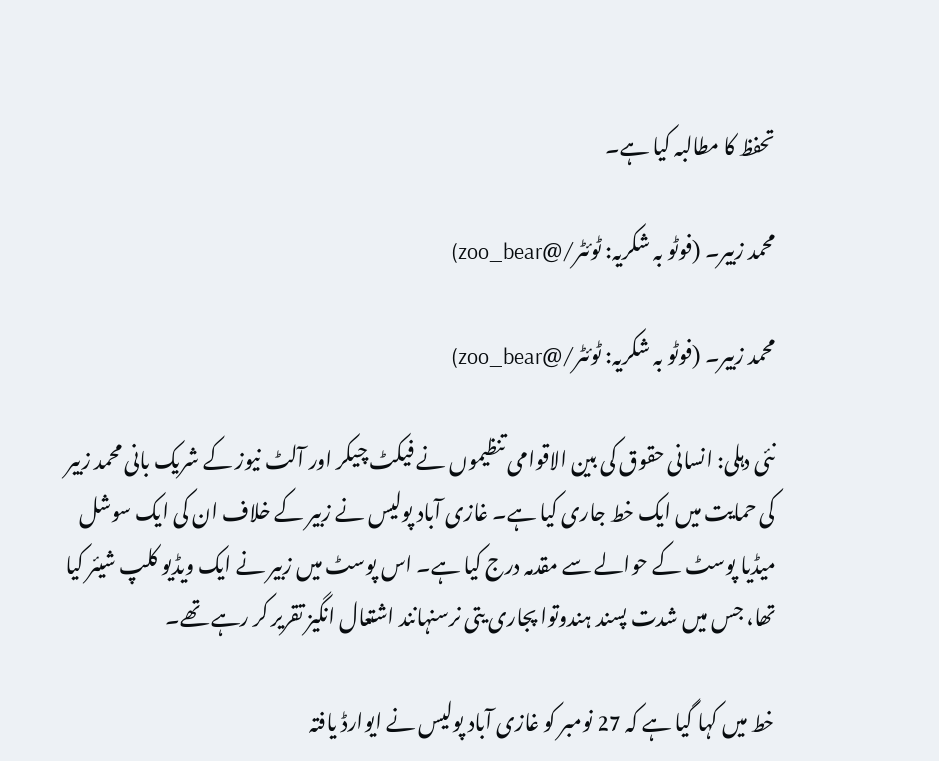تحفظ کا مطالبہ کیا ہے۔

محمد زبیر۔ (فوٹو بہ شکریہ: ٹوئٹر/@zoo_bear)

محمد زبیر۔ (فوٹو بہ شکریہ: ٹوئٹر/@zoo_bear)

نئی دہلی: انسانی حقوق کی بین الاقوامی تنظیموں نے فیکٹ چیکر اور آلٹ نیوز کے شریک بانی محمد زبیر کی حمایت میں ایک خط جاری کیا ہے۔ غازی آباد پولیس نے زبیر کے خلاف ان کی ایک سوشل میڈیا پوسٹ کے حوالے سے مقدمہ درج کیا ہے۔ اس پوسٹ میں زبیر نے ایک ویڈیو کلپ شیئر کیا تھا، جس میں شدت پسند ہندوتوا پجاری یتی نرسنہانند اشتعال انگیز تقریر کر رہے تھے۔

خط میں کہا گیا ہے کہ 27 نومبر کو غازی آباد پولیس نے ایوارڈ یافتہ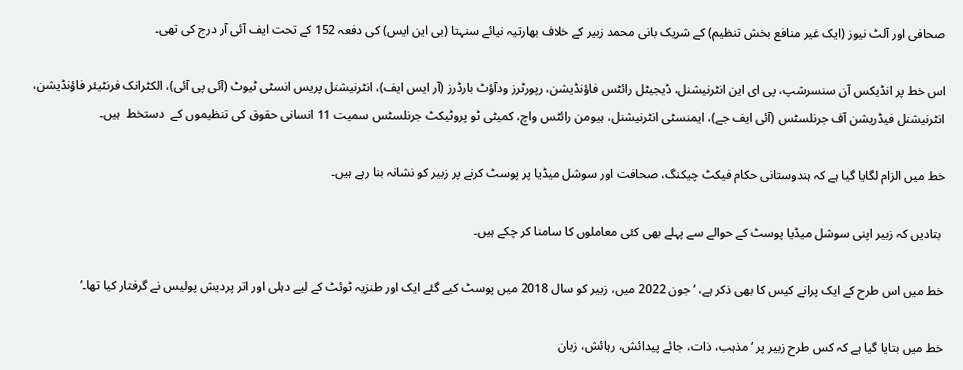صحافی اور آلٹ نیوز (ایک غیر منافع بخش تنظیم) کے شریک بانی محمد زبیر کے خلاف بھارتیہ نیائے سنہتا (بی این ایس) کی دفعہ 152 کے تحت ایف آئی آر درج کی تھی۔

اس خط پر انڈیکس آن سنسرشپ، پی ای این انٹرنیشنل، ڈیجیٹل رائٹس فاؤنڈیشن، رپورٹرز ودآؤٹ بارڈرز (آر ایس ایف)، انٹرنیشنل پریس انسٹی ٹیوٹ (آئی پی آئی)، الکٹرانک فرنٹیئر فاؤنڈیشن، انٹرنیشنل فیڈریشن آف جرنلسٹس (آئی ایف جے)، ایمنسٹی انٹرنیشنل، ہیومن رائٹس واچ، کمیٹی ٹو پروٹیکٹ جرنلسٹس سمیت 11 انسانی حقوق کی تنظیموں کے  دستخط  ہیں۔

خط میں الزام لگایا گیا ہے کہ ہندوستانی حکام فیکٹ چیکنگ، صحافت اور سوشل میڈیا پر پوسٹ کرنے پر زبیر کو نشانہ بنا رہے ہیں۔

 بتادیں کہ زبیر اپنی سوشل میڈیا پوسٹ کے حوالے سے پہلے بھی کئی معاملوں کا سامنا کر چکے ہیں۔

خط میں اس طرح کے ایک پرانے کیس کا بھی ذکر ہے، ‘جون 2022 میں، زبیر کو سال 2018 میں پوسٹ کیے گئے ایک اور طنزیہ ٹوئٹ کے لیے دہلی اور اتر پردیش پولیس نے گرفتار کیا تھا۔’

خط میں بتایا گیا ہے کہ کس طرح زبیر پر ‘مذہب، ذات، جائے پیدائش، رہائش، زبان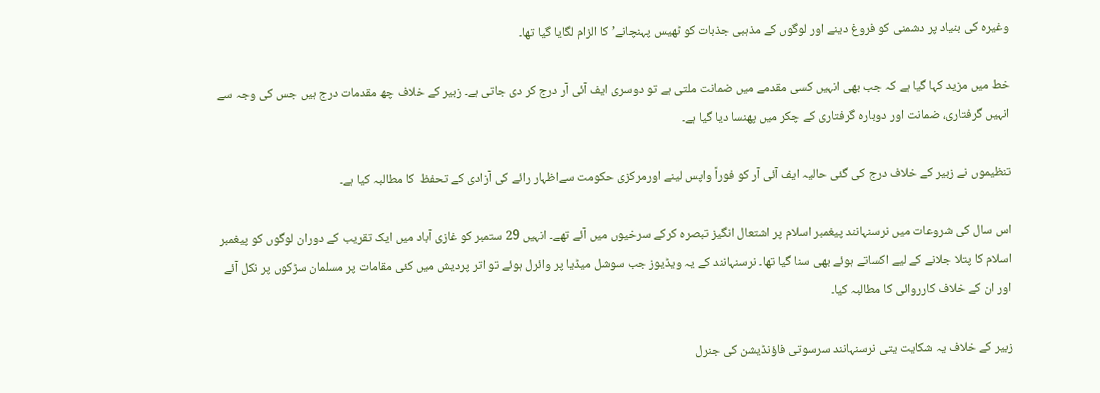وغیرہ کی بنیاد پر دشمنی کو فروغ دینے اور لوگوں کے مذہبی جذبات کو ٹھیس پہنچانے’ کا الزام لگایا گیا تھا۔

خط میں مزید کہا گیا ہے کہ جب بھی انہیں کسی مقدمے میں ضمانت ملتی ہے تو دوسری ایف آئی آر درج کر دی جاتی ہے۔ زبیر کے خلاف چھ مقدمات درج ہیں جس کی وجہ سے انہیں گرفتاری، ضمانت اور دوبارہ گرفتاری کے چکر میں پھنسا دیا گیا ہے۔

تنظیموں نے زبیر کے خلاف درج کی گئی حالیہ ایف آئی آر کو فوراً واپس لینے اورمرکزی حکومت سےاظہار رائے کی آزادی کے تحفظ  کا مطالبہ کیا ہے۔

اس سال کی شروعات میں نرسنہانند پیغمبر اسلام پر اشتعال انگیز تبصرہ کرکے سرخیوں میں آئے تھے۔ انہیں 29 ستمبر کو غازی آباد میں ایک تقریب کے دوران لوگوں کو پیغمبر اسلام کا پتلا جلانے کے لیے اکساتے ہوئے بھی سنا گیا تھا۔ نرسنہانند کے یہ ویڈیوز جب سوشل میڈیا پر وائرل ہوئے تو اتر پردیش میں کئی مقامات پر مسلمان سڑکوں پر نکل آئے اور ان کے خلاف کارروائی کا مطالبہ کیا۔

زبیر کے خلاف یہ شکایت یتی نرسنہانند سرسوتی فاؤنڈیشن کی جنرل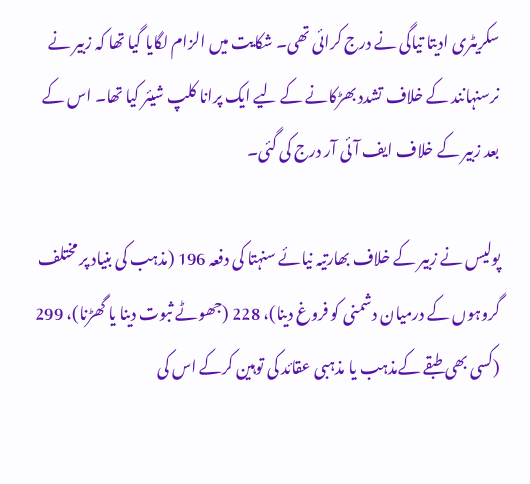سکریٹری ادیتا تیاگی نے درج کرائی تھی۔ شکایت میں الزام لگایا گیا تھا کہ زبیر نے نرسنہانند کے خلاف تشدد بھڑکانے کے لیے ایک پرانا کلپ شیئر کیا تھا۔ اس کے بعد زبیر کے خلاف ایف آئی آر درج کی گئی۔

پولیس نے زبیر کے خلاف بھارتیہ نیائے سنہتا کی دفعہ 196 (مذہب کی بنیاد پر مختلف گروہوں کے درمیان دشمنی کو فروغ دینا)، 228 (جھوٹے ثبوت دینا یا گھڑنا)، 299 (کسی بھی طبقے کےمذہب یا مذہبی عقائد کی توہین کرکے اس کی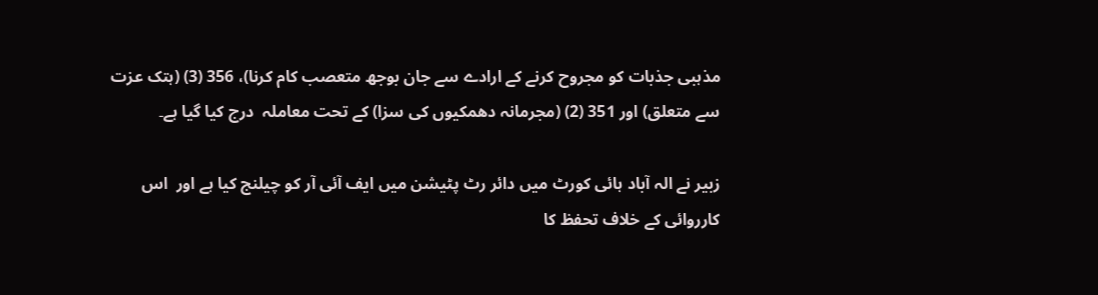مذہبی جذبات کو مجروح کرنے کے ارادے سے جان بوجھ متعصب کام کرنا)، 356 (3) (ہتک عزت سے متعلق) اور 351 (2) (مجرمانہ دھمکیوں کی سزا) کے تحت معاملہ  درج کیا گیا ہے۔

زبیر نے الہ آباد ہائی کورٹ میں دائر رٹ پٹیشن میں ایف آئی آر کو چیلنج کیا ہے اور  اس کارروائی کے خلاف تحفظ کا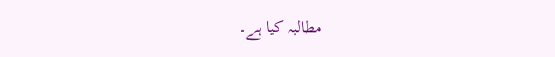مطالبہ کیا ہے۔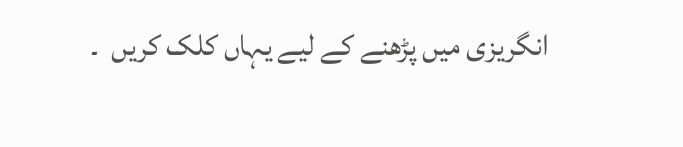انگریزی میں پڑھنے کے لیے یہاں کلک کریں  ۔